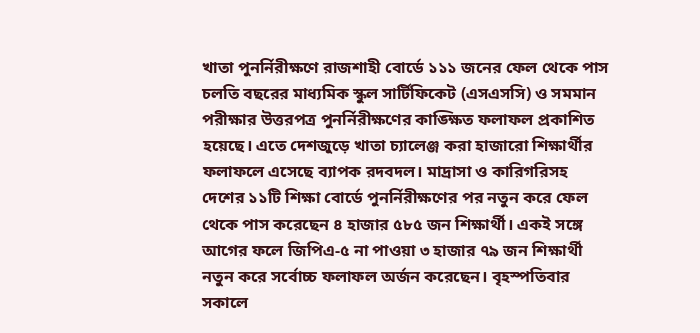খাতা পুনর্নিরীক্ষণে রাজশাহী বোর্ডে ১১১ জনের ফেল থেকে পাস
চলতি বছরের মাধ্যমিক স্কুল সার্টিফিকেট (এসএসসি) ও সমমান পরীক্ষার উত্তরপত্র পুনর্নিরীক্ষণের কাঙ্ক্ষিত ফলাফল প্রকাশিত হয়েছে। এতে দেশজুড়ে খাতা চ্যালেঞ্জ করা হাজারো শিক্ষার্থীর ফলাফলে এসেছে ব্যাপক রদবদল। মাদ্রাসা ও কারিগরিসহ দেশের ১১টি শিক্ষা বোর্ডে পুনর্নিরীক্ষণের পর নতুন করে ফেল থেকে পাস করেছেন ৪ হাজার ৫৮৫ জন শিক্ষার্থী। একই সঙ্গে আগের ফলে জিপিএ-৫ না পাওয়া ৩ হাজার ৭৯ জন শিক্ষার্থী নতুন করে সর্বোচ্চ ফলাফল অর্জন করেছেন। বৃহস্পতিবার সকালে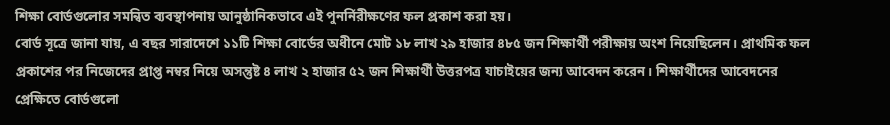শিক্ষা বোর্ডগুলোর সমন্বিত ব্যবস্থাপনায় আনুষ্ঠানিকভাবে এই পুনর্নিরীক্ষণের ফল প্রকাশ করা হয়।
বোর্ড সূত্রে জানা যায়, এ বছর সারাদেশে ১১টি শিক্ষা বোর্ডের অধীনে মোট ১৮ লাখ ২৯ হাজার ৪৮৫ জন শিক্ষার্থী পরীক্ষায় অংশ নিয়েছিলেন। প্রাথমিক ফল প্রকাশের পর নিজেদের প্রাপ্ত নম্বর নিয়ে অসন্তুষ্ট ৪ লাখ ২ হাজার ৫২ জন শিক্ষার্থী উত্তরপত্র যাচাইয়ের জন্য আবেদন করেন। শিক্ষার্থীদের আবেদনের প্রেক্ষিতে বোর্ডগুলো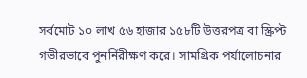সর্বমোট ১০ লাখ ৫৬ হাজার ১৫৮টি উত্তরপত্র বা স্ক্রিপ্ট গভীরভাবে পুনর্নিরীক্ষণ করে। সামগ্রিক পর্যালোচনার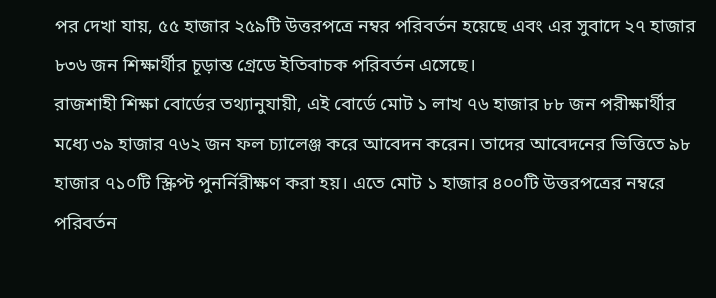পর দেখা যায়, ৫৫ হাজার ২৫৯টি উত্তরপত্রে নম্বর পরিবর্তন হয়েছে এবং এর সুবাদে ২৭ হাজার ৮৩৬ জন শিক্ষার্থীর চূড়ান্ত গ্রেডে ইতিবাচক পরিবর্তন এসেছে।
রাজশাহী শিক্ষা বোর্ডের তথ্যানুযায়ী, এই বোর্ডে মোট ১ লাখ ৭৬ হাজার ৮৮ জন পরীক্ষার্থীর মধ্যে ৩৯ হাজার ৭৬২ জন ফল চ্যালেঞ্জ করে আবেদন করেন। তাদের আবেদনের ভিত্তিতে ৯৮ হাজার ৭১০টি স্ক্রিপ্ট পুনর্নিরীক্ষণ করা হয়। এতে মোট ১ হাজার ৪০০টি উত্তরপত্রের নম্বরে পরিবর্তন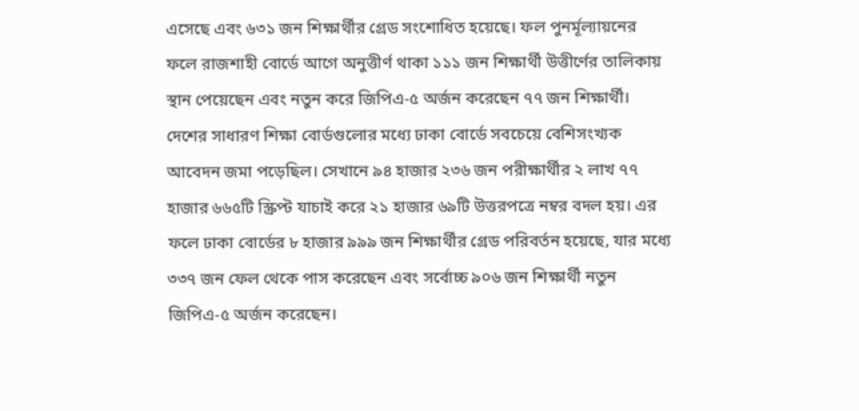এসেছে এবং ৬৩১ জন শিক্ষার্থীর গ্রেড সংশোধিত হয়েছে। ফল পুনর্মূল্যায়নের ফলে রাজশাহী বোর্ডে আগে অনুত্তীর্ণ থাকা ১১১ জন শিক্ষার্থী উত্তীর্ণের তালিকায় স্থান পেয়েছেন এবং নতুন করে জিপিএ-৫ অর্জন করেছেন ৭৭ জন শিক্ষার্থী।
দেশের সাধারণ শিক্ষা বোর্ডগুলোর মধ্যে ঢাকা বোর্ডে সবচেয়ে বেশিসংখ্যক আবেদন জমা পড়েছিল। সেখানে ৯৪ হাজার ২৩৬ জন পরীক্ষার্থীর ২ লাখ ৭৭ হাজার ৬৬৫টি স্ক্রিপ্ট যাচাই করে ২১ হাজার ৬৯টি উত্তরপত্রে নম্বর বদল হয়। এর ফলে ঢাকা বোর্ডের ৮ হাজার ৯৯৯ জন শিক্ষার্থীর গ্রেড পরিবর্তন হয়েছে, যার মধ্যে ৩৩৭ জন ফেল থেকে পাস করেছেন এবং সর্বোচ্চ ৯০৬ জন শিক্ষার্থী নতুন জিপিএ-৫ অর্জন করেছেন।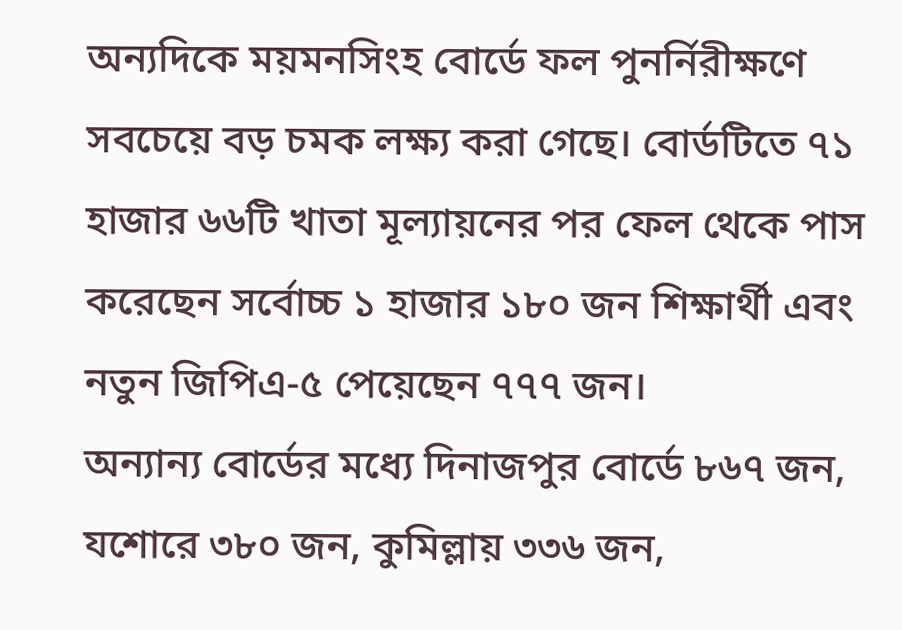অন্যদিকে ময়মনসিংহ বোর্ডে ফল পুনর্নিরীক্ষণে সবচেয়ে বড় চমক লক্ষ্য করা গেছে। বোর্ডটিতে ৭১ হাজার ৬৬টি খাতা মূল্যায়নের পর ফেল থেকে পাস করেছেন সর্বোচ্চ ১ হাজার ১৮০ জন শিক্ষার্থী এবং নতুন জিপিএ-৫ পেয়েছেন ৭৭৭ জন।
অন্যান্য বোর্ডের মধ্যে দিনাজপুর বোর্ডে ৮৬৭ জন, যশোরে ৩৮০ জন, কুমিল্লায় ৩৩৬ জন,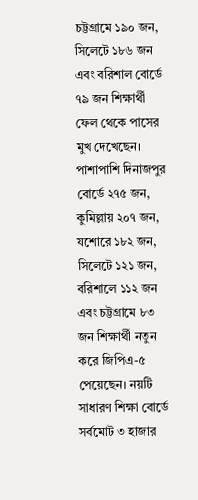চট্টগ্রামে ১৯০ জন, সিলেটে ১৮৬ জন এবং বরিশাল বোর্ডে ৭৯ জন শিক্ষার্থী ফেল থেকে পাসের মুখ দেখেছেন। পাশাপাশি দিনাজপুর বোর্ডে ২৭৫ জন, কুমিল্লায় ২০৭ জন, যশোরে ১৮২ জন, সিলেটে ১২১ জন, বরিশালে ১১২ জন এবং চট্টগ্রামে ৮৩ জন শিক্ষার্থী নতুন করে জিপিএ-৫ পেয়েছেন। নয়টি সাধারণ শিক্ষা বোর্ডে সর্বমোট ৩ হাজার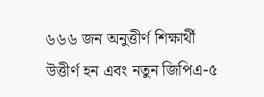৬৬৬ জন অনুত্তীর্ণ শিক্ষার্থী উত্তীর্ণ হন এবং নতুন জিপিএ-৫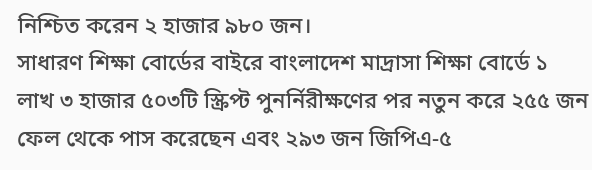নিশ্চিত করেন ২ হাজার ৯৮০ জন।
সাধারণ শিক্ষা বোর্ডের বাইরে বাংলাদেশ মাদ্রাসা শিক্ষা বোর্ডে ১ লাখ ৩ হাজার ৫০৩টি স্ক্রিপ্ট পুনর্নিরীক্ষণের পর নতুন করে ২৫৫ জন ফেল থেকে পাস করেছেন এবং ২৯৩ জন জিপিএ-৫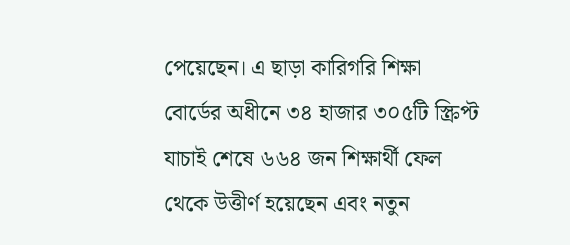পেয়েছেন। এ ছাড়া কারিগরি শিক্ষা বোর্ডের অধীনে ৩৪ হাজার ৩০৫টি স্ক্রিপ্ট যাচাই শেষে ৬৬৪ জন শিক্ষার্থী ফেল থেকে উত্তীর্ণ হয়েছেন এবং নতুন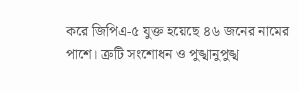করে জিপিএ-৫ যুক্ত হয়েছে ৪৬ জনের নামের পাশে। ত্রুটি সংশোধন ও পুঙ্খানুপুঙ্খ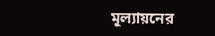মূল্যায়নের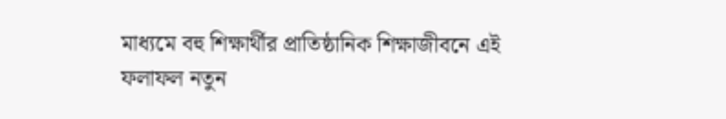মাধ্যমে বহু শিক্ষার্থীর প্রাতিষ্ঠানিক শিক্ষাজীবনে এই ফলাফল নতুন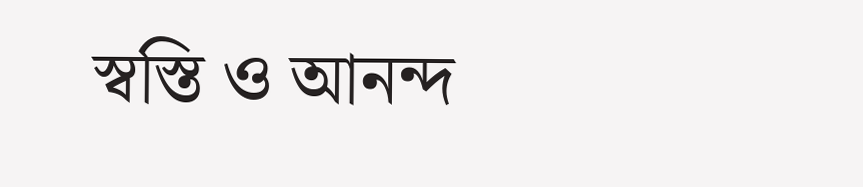স্বস্তি ও আনন্দ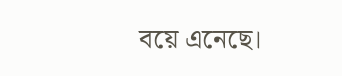বয়ে এনেছে।